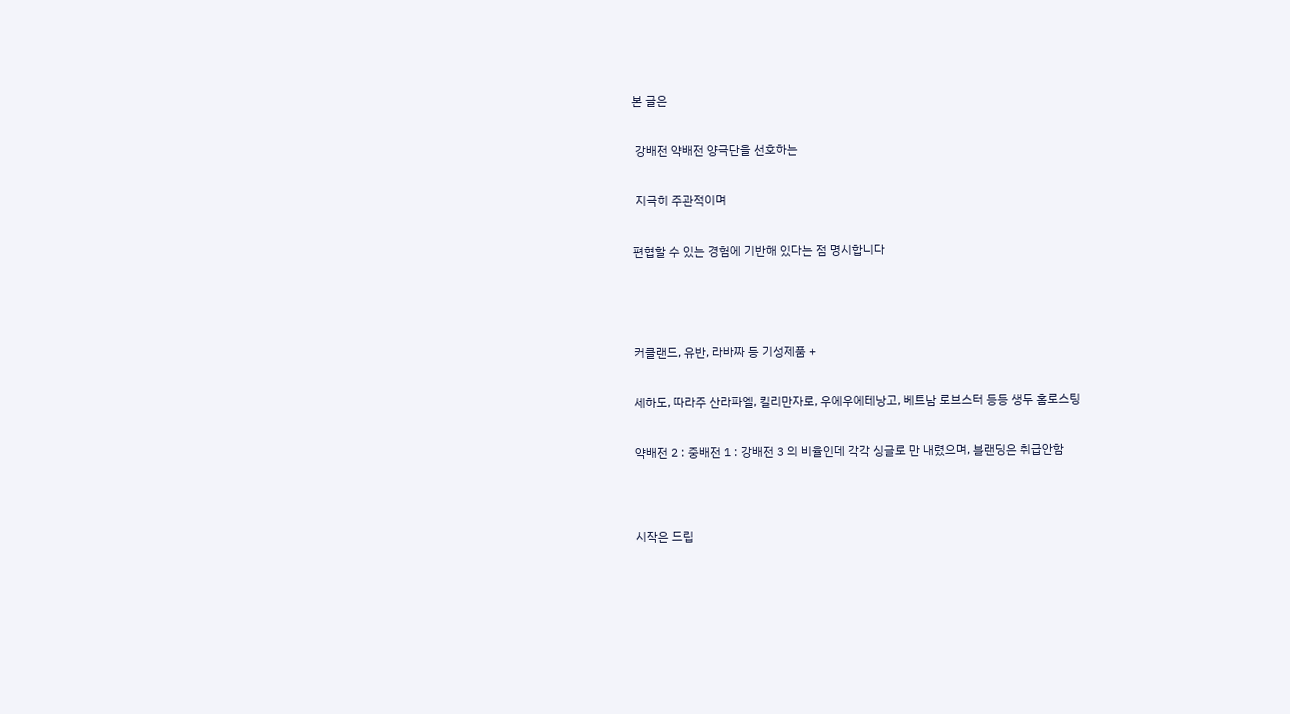본 글은


 강배전 약배전 양극단을 선호하는


 지극히 주관적이며


편협할 수 있는 경험에 기반해 있다는 점 명시합니다





커클랜드, 유반, 라바짜 등 기성제품 +


세하도, 따라주 산라파엘, 킬리만자로, 우에우에테낭고, 베트남 로브스터 등등 생두 홈로스팅


약배전 2 : 중배전 1 : 강배전 3 의 비율인데 각각 싱글로 만 내렸으며, 블랜딩은 취급안함




시작은 드립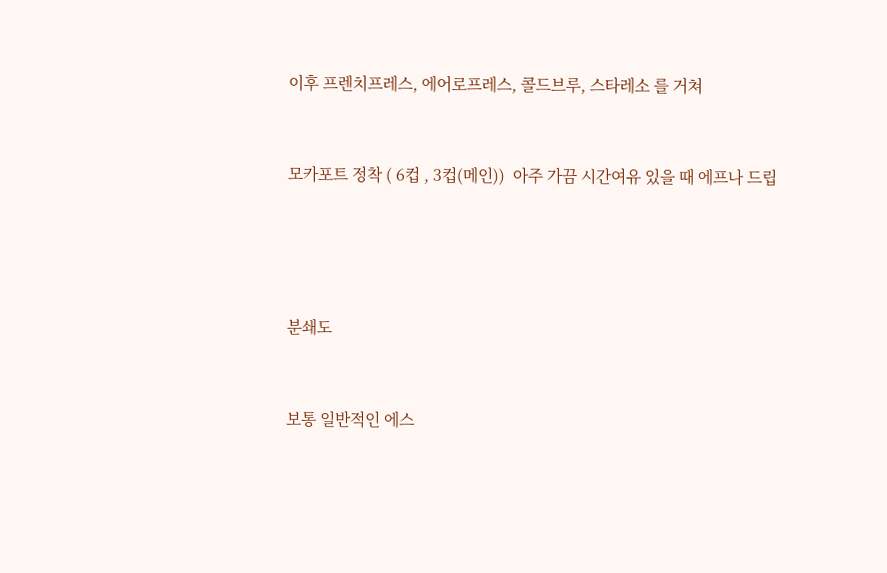이후 프렌치프레스, 에어로프레스, 콜드브루, 스타레소 를 거쳐


모카포트 정착 ( 6컵 , 3컵(메인))  아주 가끔 시간여유 있을 때 에프나 드립




분쇄도


보통 일반적인 에스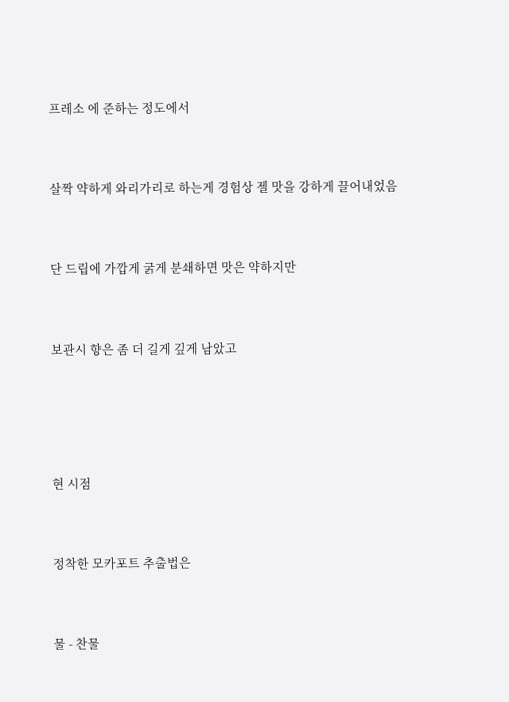프레소 에 준하는 정도에서


살짝 약하게 와리가리로 하는게 경험상 젤 맛을 강하게 끌어내었음


단 드립에 가깝게 굵게 분쇄하면 맛은 약하지만


보관시 향은 좀 더 길게 깊게 남았고




현 시점


정착한 모카포트 추출법은


물 - 찬물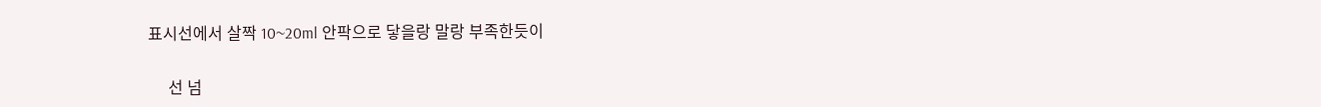표시선에서 살짝 10~20ml 안팍으로 닿을랑 말랑 부족한듯이


     선 넘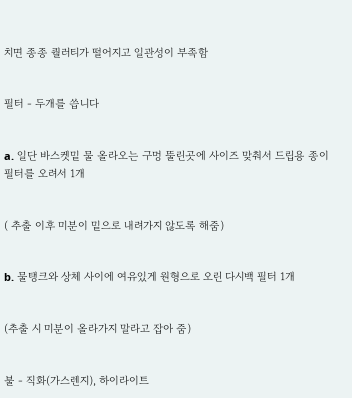치면 종종 퀄러티가 떨어지고 일관성이 부족함


필터 - 두개를 씁니다


a. 일단 바스켓밑 물 올라오는 구멍 뚤린곳에 사이즈 맞춰서 드립용 종이필터를 오려서 1개


( 추출 이후 미분이 밑으로 내려가지 않도록 해줌)


b. 물탱크와 상체 사이에 여유있게 원형으로 오린 다시백 필터 1개


(추출 시 미분이 올라가지 말라고 잡아 줌)


불 - 직화(가스렌지), 하이라이트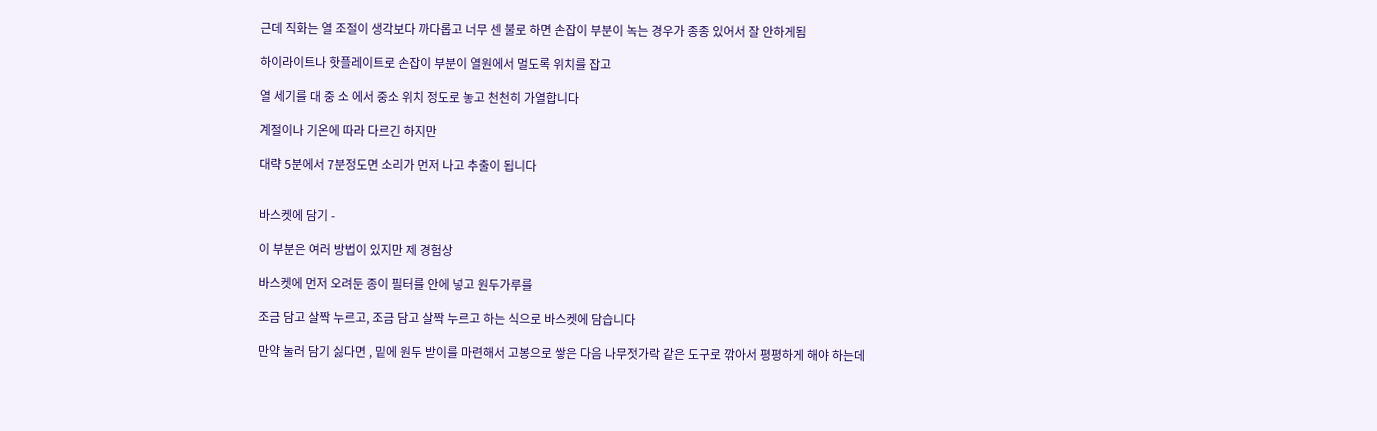근데 직화는 열 조절이 생각보다 까다롭고 너무 센 불로 하면 손잡이 부분이 녹는 경우가 종종 있어서 잘 안하게됨

하이라이트나 핫플레이트로 손잡이 부분이 열원에서 멀도록 위치를 잡고

열 세기를 대 중 소 에서 중소 위치 정도로 놓고 천천히 가열합니다

계절이나 기온에 따라 다르긴 하지만

대략 5분에서 7분정도면 소리가 먼저 나고 추출이 됩니다


바스켓에 담기 -

이 부분은 여러 방법이 있지만 제 경험상

바스켓에 먼저 오려둔 종이 필터를 안에 넣고 원두가루를

조금 담고 살짝 누르고, 조금 담고 살짝 누르고 하는 식으로 바스켓에 담습니다

만약 눌러 담기 싫다면 , 밑에 원두 받이를 마련해서 고봉으로 쌓은 다음 나무젓가락 같은 도구로 깎아서 평평하게 해야 하는데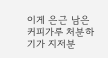이게 은근 남은 커피가루 처분하기가 지저분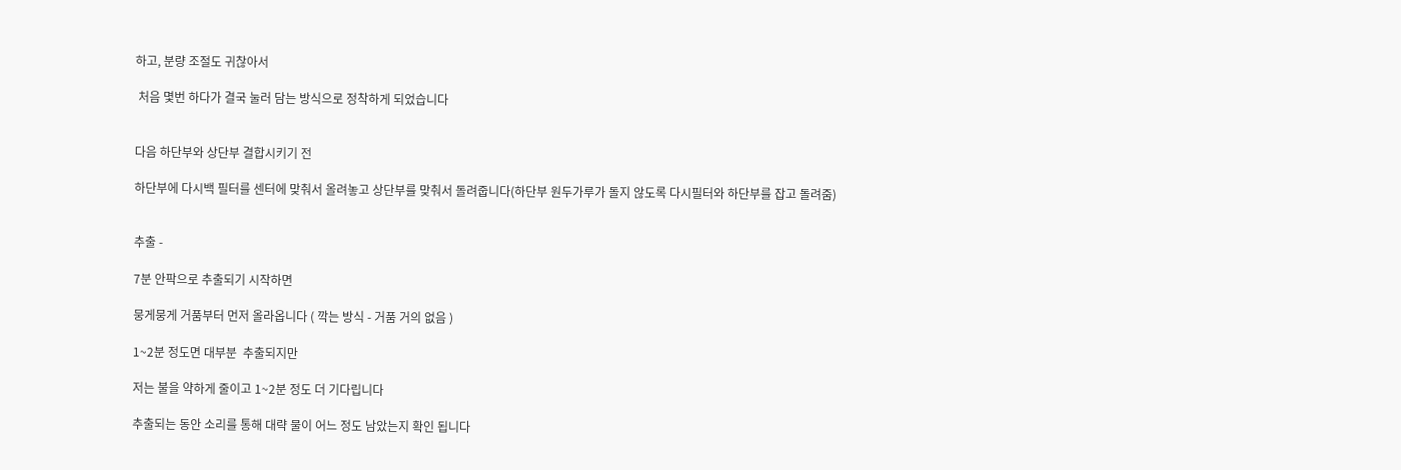하고, 분량 조절도 귀찮아서

 처음 몇번 하다가 결국 눌러 담는 방식으로 정착하게 되었습니다


다음 하단부와 상단부 결합시키기 전

하단부에 다시백 필터를 센터에 맞춰서 올려놓고 상단부를 맞춰서 돌려줍니다(하단부 원두가루가 돌지 않도록 다시필터와 하단부를 잡고 돌려줌)


추출 -

7분 안팍으로 추출되기 시작하면

뭉게뭉게 거품부터 먼저 올라옵니다 ( 깍는 방식 - 거품 거의 없음 )

1~2분 정도면 대부분  추출되지만

저는 불을 약하게 줄이고 1~2분 정도 더 기다립니다

추출되는 동안 소리를 통해 대략 물이 어느 정도 남았는지 확인 됩니다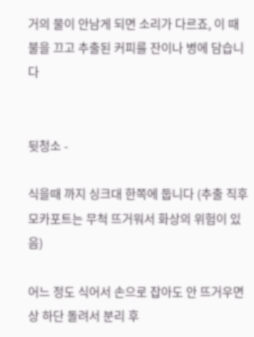거의 물이 안남게 되면 소리가 다르죠, 이 때 불을 끄고 추출된 커피를 잔이나 병에 담습니다


뒷청소 -

식을때 까지 싱크대 한쪽에 둡니다 (추출 직후 모카포트는 무척 뜨거워서 화상의 위험이 있음)

어느 정도 식어서 손으로 잡아도 안 뜨거우면 상 하단 돌려서 분리 후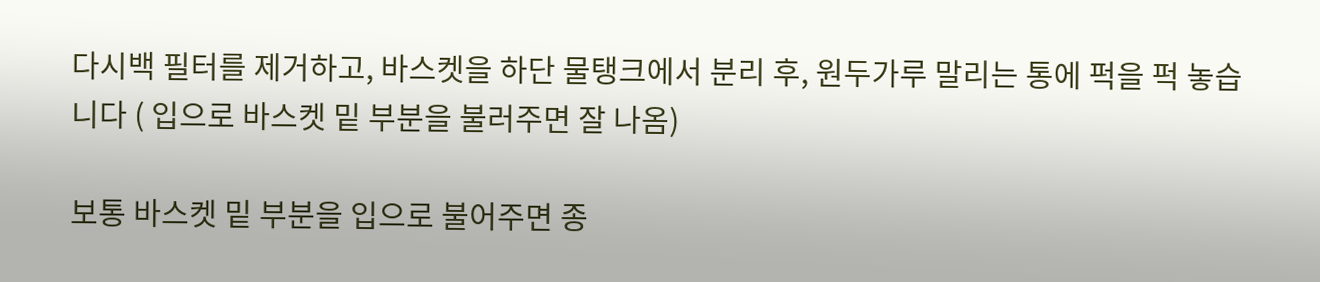다시백 필터를 제거하고, 바스켓을 하단 물탱크에서 분리 후, 원두가루 말리는 통에 퍽을 퍽 놓습니다 ( 입으로 바스켓 밑 부분을 불러주면 잘 나옴)

보통 바스켓 밑 부분을 입으로 불어주면 종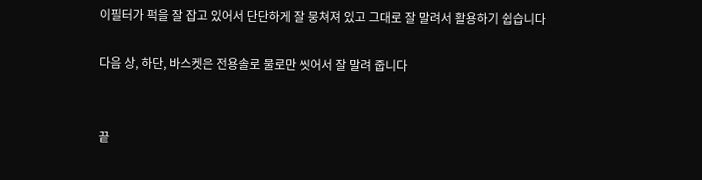이필터가 퍽을 잘 잡고 있어서 단단하게 잘 뭉쳐져 있고 그대로 잘 말려서 활용하기 쉽습니다

다음 상, 하단, 바스켓은 전용솔로 물로만 씻어서 잘 말려 줍니다


끝